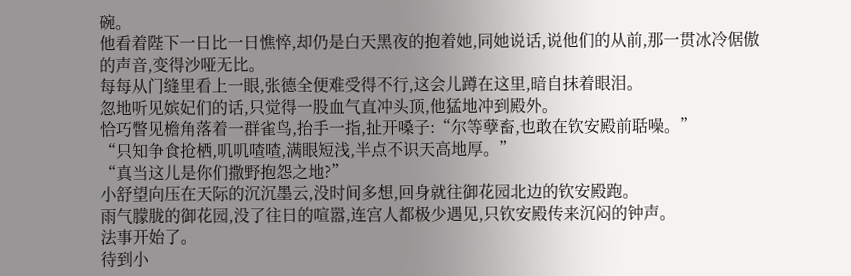碗。
他看着陛下一日比一日憔悴,却仍是白天黑夜的抱着她,同她说话,说他们的从前,那一贯冰冷倨傲的声音,变得沙哑无比。
每每从门缝里看上一眼,张德全便难受得不行,这会儿蹲在这里,暗自抹着眼泪。
忽地听见嫔妃们的话,只觉得一股血气直冲头顶,他猛地冲到殿外。
恰巧瞥见檐角落着一群雀鸟,抬手一指,扯开嗓子:“尔等孽畜,也敢在钦安殿前聒噪。”
“只知争食抢栖,叽叽喳喳,满眼短浅,半点不识天高地厚。”
“真当这儿是你们撒野抱怨之地?”
小舒望向压在天际的沉沉墨云,没时间多想,回身就往御花园北边的钦安殿跑。
雨气朦胧的御花园,没了往日的喧嚣,连宫人都极少遇见,只钦安殿传来沉闷的钟声。
法事开始了。
待到小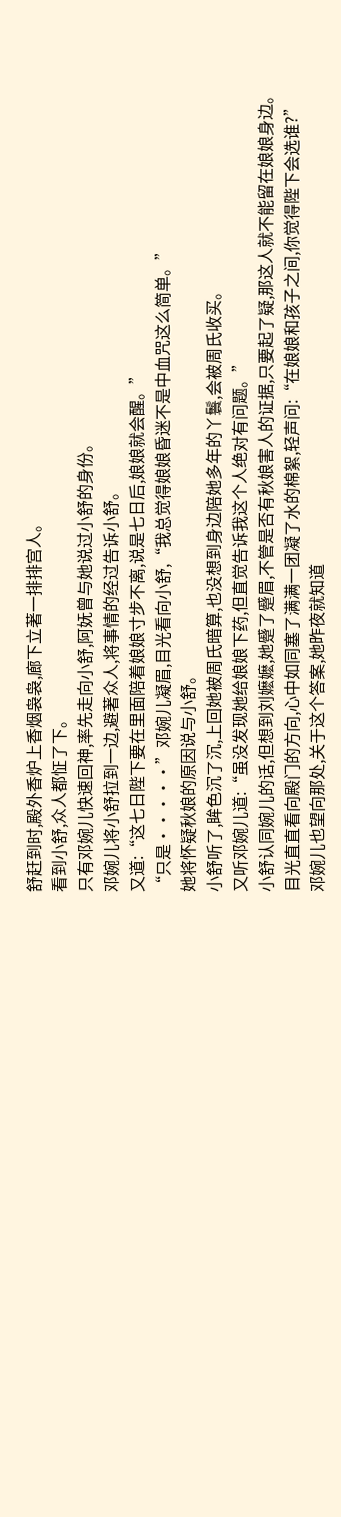舒赶到时,殿外香炉上香烟袅袅,廊下立著一排排宫人。
看到小舒,众人都怔了下。
只有邓婉儿快速回神,率先走向小舒,阿妩曾与她说过小舒的身份。
邓婉儿将小舒拉到一边,避著众人,将事情的经过告诉小舒。
又道:“这七日陛下要在里面陪着娘娘寸步不离,说是七日后,娘娘就会醒。”
“只是·····”邓婉儿凝眉,目光看向小舒,“我总觉得娘娘昏迷不是中血咒这么简单。”
她将怀疑秋娘的原因说与小舒。
小舒听了,眸色沉了沉,上回她被周氏暗算,也没想到身边陪她多年的丫鬟,会被周氏收买。
又听邓婉儿道:“虽没发现她给娘娘下药,但直觉告诉我这个人绝对有问题。”
小舒认同婉儿的话,但想到刘嬷嬷,她蹙了蹙眉,不管是否有秋娘害人的证据,只要起了疑,那这人就不能留在娘娘身边。
目光直直看向殿门的方向,心中如同塞了满满一团凝了水的棉絮,轻声问:“在娘娘和孩子之间,你觉得陛下会选谁?”
邓婉儿也望向那处,关于这个答案,她昨夜就知道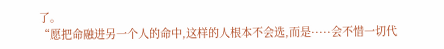了。
“愿把命融进另一个人的命中,这样的人根本不会选,而是·····会不惜一切代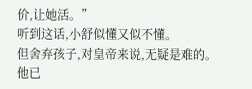价,让她活。”
听到这话,小舒似懂又似不懂。
但舍弃孩子,对皇帝来说,无疑是难的。
他已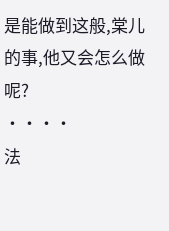是能做到这般,棠儿的事,他又会怎么做呢?
····
法